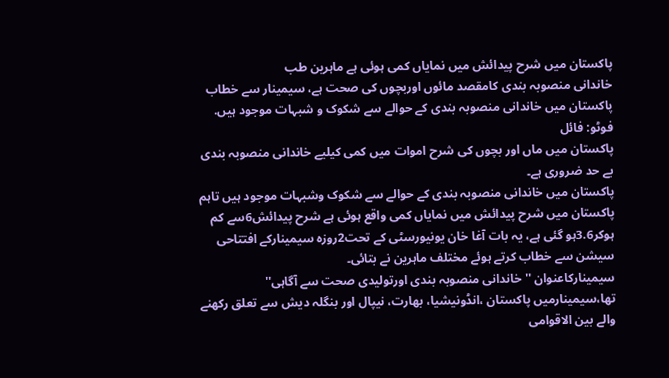پاکستان میں شرح پیدائش میں نمایاں کمی ہوئی ہے ماہرین طب
خاندانی منصوبہ بندی کامقصد مائوں اوربچوں کی صحت ہے، سیمینار سے خطاب
پاکستان میں خاندانی منصوبہ بندی کے حوالے سے شکوک و شبہات موجود ہیں. فوٹو: فائل
پاکستان میں ماں اور بچوں کی شرح اموات میں کمی کیلیے خاندانی منصوبہ بندی بے حد ضروری ہے۔
پاکستان میں خاندانی منصوبہ بندی کے حوالے سے شکوک وشبہات موجود ہیں تاہم پاکستان میں شرح پیدائش میں نمایاں کمی واقع ہوئی ہے شرح پیدائش6سے کم ہوکر3.6ہو گئی ہے، یہ بات آغا خان یونیورسٹی کے تحت2روزہ سیمینارکے افتتاحی سیشن سے خطاب کرتے ہوئے مختلف ماہرین نے بتائی۔
سیمینارکاعنوان ''خاندانی منصوبہ بندی اورتولیدی صحت سے آگاہی'' تھا،سیمینارمیں پاکستان ،انڈونیشیا، بھارت، نیپال اور بنگلہ دیش سے تعلق رکھنے والے بین الاقوامی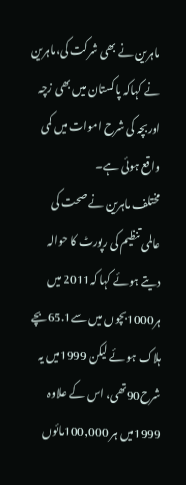ماہرین نے بھی شرکت کی،ماہرین نے کہاکہ پاکستان میں بھی زچہ اوربچہ کی شرح اموات میں کمی واقع ہوئی ہے۔
مختلف ماہرین نے صحت کی عالمی تنظیم کی رپورٹ کا حوالہ دیتے ہوئے کہا کہ2011 میں ہر1000بچوں میں سے65.1بچے ہلاک ہو ئے لیکن 1999میں یہ شرح90تھی، اس کے علاوہ 1999میں ہر 100,000مائوں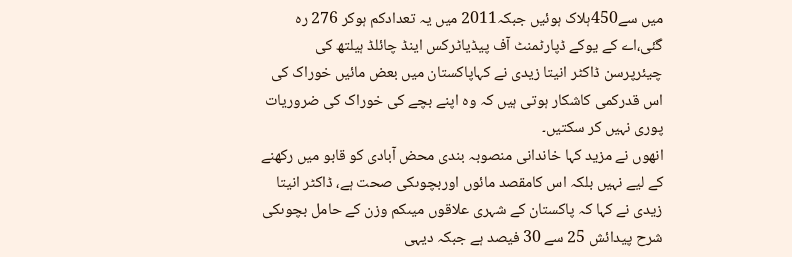میں سے450ہلاک ہوئیں جبکہ2011 میں یہ تعدادکم ہوکر 276 رہ گئی،اے کے یوکے ڈپارٹمنٹ آف پیڈیاٹرکس اینڈ چائلڈ ہیلتھ کی چیئرپرسن ڈاکٹر انیتا زیدی نے کہاپاکستان میں بعض مائیں خوراک کی اس قدرکمی کاشکار ہوتی ہیں کہ وہ اپنے بچے کی خوراک کی ضروریات پوری نہیں کر سکتیں۔
انھوں نے مزید کہا خاندانی منصوبہ بندی محض آبادی کو قابو میں رکھنے کے لیے نہیں بلکہ اس کامقصد مائوں اوربچوںکی صحت ہے، ڈاکٹر انیتا زیدی نے کہا کہ پاکستان کے شہری علاقوں میںکم وزن کے حامل بچوںکی شرح پیدائش 25 سے 30 فیصد ہے جبکہ دیہی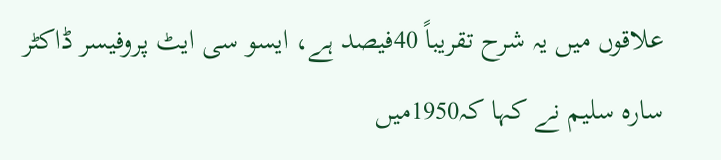علاقوں میں یہ شرح تقریباً 40فیصد ہے، ایسو سی ایٹ پروفیسر ڈاکٹر سارہ سلیم نے کہا کہ1950میں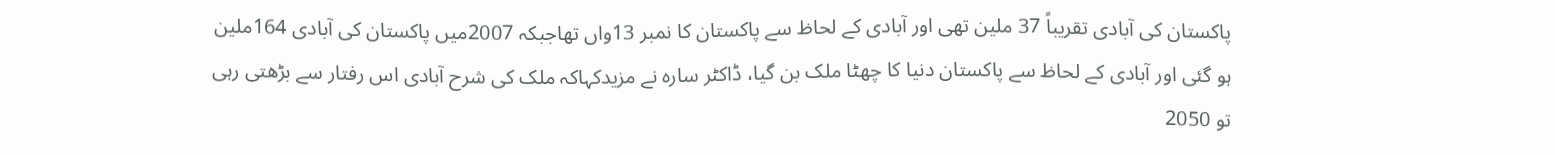پاکستان کی آبادی تقریباً 37 ملین تھی اور آبادی کے لحاظ سے پاکستان کا نمبر 13واں تھاجبکہ 2007میں پاکستان کی آبادی 164ملین ہو گئی اور آبادی کے لحاظ سے پاکستان دنیا کا چھٹا ملک بن گیا، ڈاکٹر سارہ نے مزیدکہاکہ ملک کی شرح آبادی اس رفتار سے بڑھتی رہی تو 2050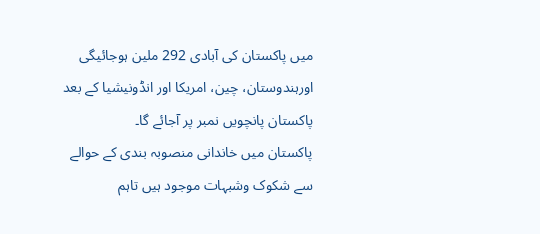میں پاکستان کی آبادی 292 ملین ہوجائیگی اورہندوستان، چین، امریکا اور انڈونیشیا کے بعد پاکستان پانچویں نمبر پر آجائے گا۔
پاکستان میں خاندانی منصوبہ بندی کے حوالے سے شکوک وشبہات موجود ہیں تاہم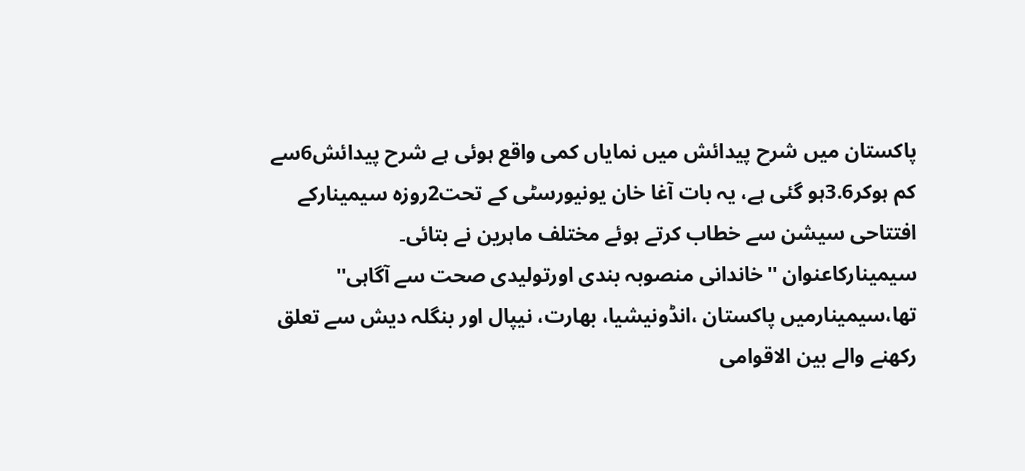پاکستان میں شرح پیدائش میں نمایاں کمی واقع ہوئی ہے شرح پیدائش6سے کم ہوکر3.6ہو گئی ہے، یہ بات آغا خان یونیورسٹی کے تحت2روزہ سیمینارکے افتتاحی سیشن سے خطاب کرتے ہوئے مختلف ماہرین نے بتائی۔
سیمینارکاعنوان ''خاندانی منصوبہ بندی اورتولیدی صحت سے آگاہی'' تھا،سیمینارمیں پاکستان ،انڈونیشیا، بھارت، نیپال اور بنگلہ دیش سے تعلق رکھنے والے بین الاقوامی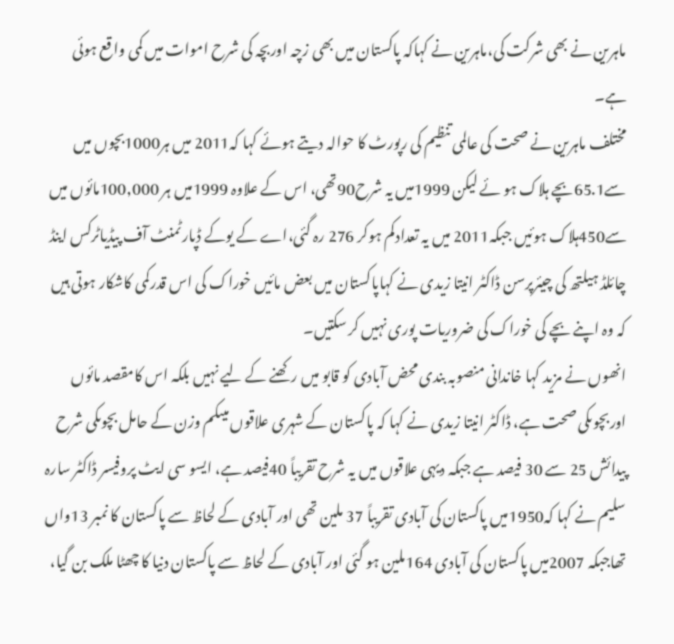ماہرین نے بھی شرکت کی،ماہرین نے کہاکہ پاکستان میں بھی زچہ اوربچہ کی شرح اموات میں کمی واقع ہوئی ہے۔
مختلف ماہرین نے صحت کی عالمی تنظیم کی رپورٹ کا حوالہ دیتے ہوئے کہا کہ2011 میں ہر1000بچوں میں سے65.1بچے ہلاک ہو ئے لیکن 1999میں یہ شرح90تھی، اس کے علاوہ 1999میں ہر 100,000مائوں میں سے450ہلاک ہوئیں جبکہ2011 میں یہ تعدادکم ہوکر 276 رہ گئی،اے کے یوکے ڈپارٹمنٹ آف پیڈیاٹرکس اینڈ چائلڈ ہیلتھ کی چیئرپرسن ڈاکٹر انیتا زیدی نے کہاپاکستان میں بعض مائیں خوراک کی اس قدرکمی کاشکار ہوتی ہیں کہ وہ اپنے بچے کی خوراک کی ضروریات پوری نہیں کر سکتیں۔
انھوں نے مزید کہا خاندانی منصوبہ بندی محض آبادی کو قابو میں رکھنے کے لیے نہیں بلکہ اس کامقصد مائوں اوربچوںکی صحت ہے، ڈاکٹر انیتا زیدی نے کہا کہ پاکستان کے شہری علاقوں میںکم وزن کے حامل بچوںکی شرح پیدائش 25 سے 30 فیصد ہے جبکہ دیہی علاقوں میں یہ شرح تقریباً 40فیصد ہے، ایسو سی ایٹ پروفیسر ڈاکٹر سارہ سلیم نے کہا کہ1950میں پاکستان کی آبادی تقریباً 37 ملین تھی اور آبادی کے لحاظ سے پاکستان کا نمبر 13واں تھاجبکہ 2007میں پاکستان کی آبادی 164ملین ہو گئی اور آبادی کے لحاظ سے پاکستان دنیا کا چھٹا ملک بن گیا،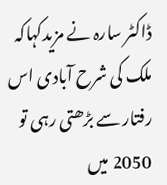ڈاکٹر سارہ نے مزیدکہاکہ ملک کی شرح آبادی اس رفتار سے بڑھتی رہی تو 2050 میں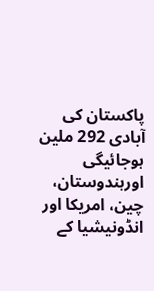پاکستان کی آبادی 292 ملین ہوجائیگی اورہندوستان، چین، امریکا اور انڈونیشیا کے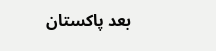بعد پاکستان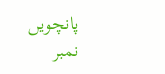پانچویں نمبر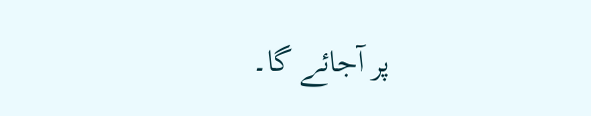پر آجائے گا۔